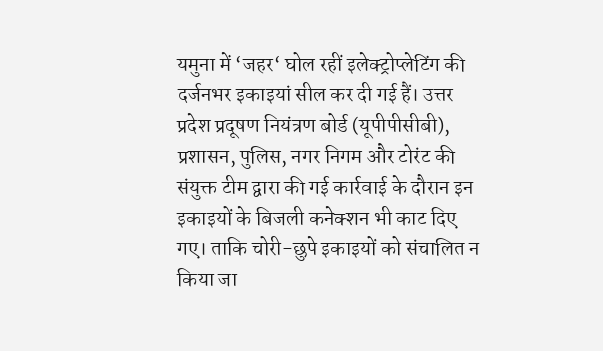यमुना में ‘जहर‘ घोल रहीं इलेक्ट्रोप्लेटिंग की दर्जनभर इकाइयां सील कर दी गई हैं। उत्तर प्रदेश प्रदूषण नियंत्रण बोर्ड (यूपीपीसीबी), प्रशासन, पुलिस, नगर निगम और टोरंट की संयुक्त टीम द्वारा की गई कार्रवाई के दौरान इन इकाइयों के बिजली कनेक्शन भी काट दिए गए। ताकि चोरी-छुपे इकाइयों को संचालित न किया जा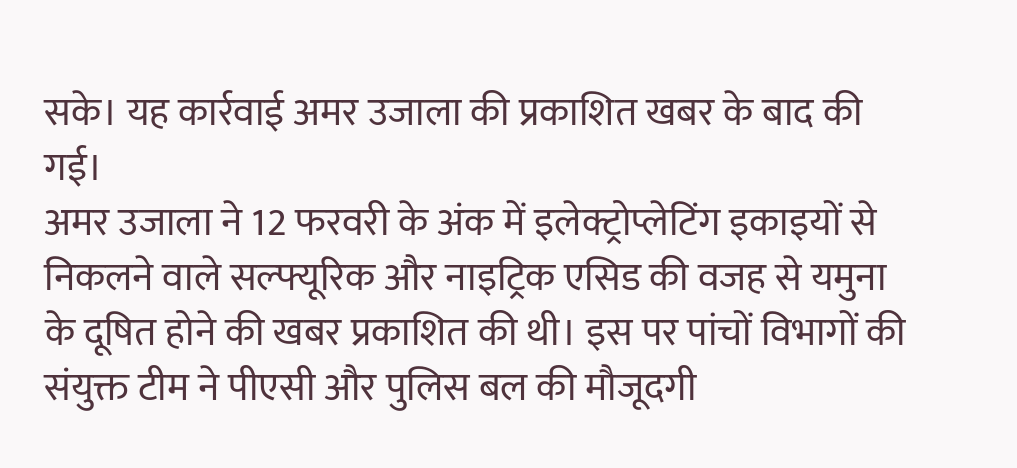सके। यह कार्रवाई अमर उजाला की प्रकाशित खबर के बाद की गई।
अमर उजाला ने 12 फरवरी के अंक में इलेक्ट्रोप्लेटिंग इकाइयों से निकलने वाले सल्फ्यूरिक और नाइट्रिक एसिड की वजह से यमुना के दूषित होने की खबर प्रकाशित की थी। इस पर पांचों विभागों की संयुक्त टीम ने पीएसी और पुलिस बल की मौजूदगी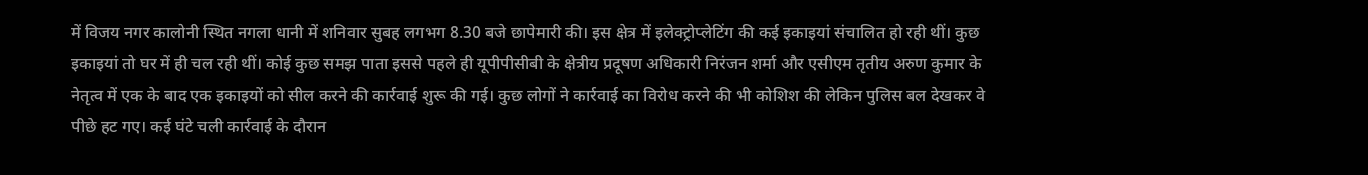में विजय नगर कालोनी स्थित नगला धानी में शनिवार सुबह लगभग 8.30 बजे छापेमारी की। इस क्षेत्र में इलेक्ट्रोप्लेटिंग की कई इकाइयां संचालित हो रही थीं। कुछ इकाइयां तो घर में ही चल रही थीं। कोई कुछ समझ पाता इससे पहले ही यूपीपीसीबी के क्षेत्रीय प्रदूषण अधिकारी निरंजन शर्मा और एसीएम तृतीय अरुण कुमार के नेतृत्व में एक के बाद एक इकाइयों को सील करने की कार्रवाई शुरू की गई। कुछ लोगों ने कार्रवाई का विरोध करने की भी कोशिश की लेकिन पुलिस बल देखकर वे पीछे हट गए। कई घंटे चली कार्रवाई के दौरान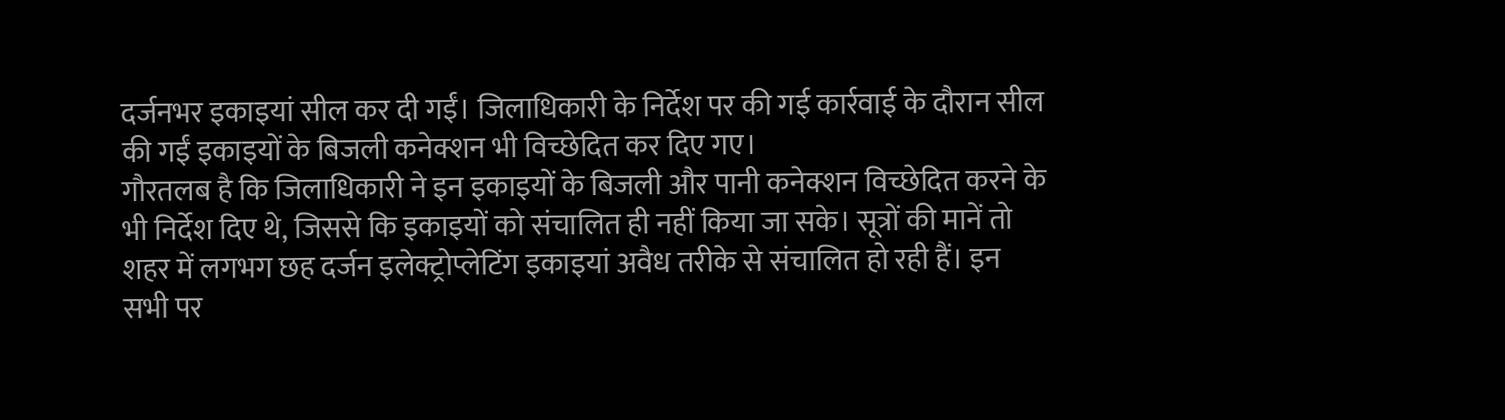दर्जनभर इकाइयां सील कर दी गईं। जिलाधिकारी के निर्देश पर की गई कार्रवाई के दौरान सील की गईं इकाइयों के बिजली कनेक्शन भी विच्छेदित कर दिए गए।
गौरतलब है कि जिलाधिकारी ने इन इकाइयों के बिजली और पानी कनेक्शन विच्छेदित करने के भी निर्देश दिए थे, जिससे कि इकाइयों को संचालित ही नहीं किया जा सके। सूत्रों की मानें तो शहर में लगभग छह दर्जन इलेक्ट्रोप्लेटिंग इकाइयां अवैध तरीके से संचालित हो रही हैं। इन सभी पर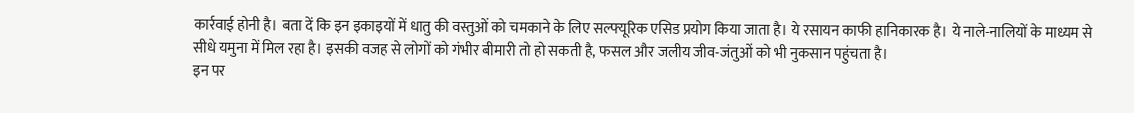कार्रवाई होनी है। बता दें कि इन इकाइयों में धातु की वस्तुओं को चमकाने के लिए सल्फ्यूरिक एसिड प्रयोग किया जाता है। ये रसायन काफी हानिकारक है। ये नाले-नालियों के माध्यम से सीधे यमुना में मिल रहा है। इसकी वजह से लोगों को गंभीर बीमारी तो हो सकती है, फसल और जलीय जीव-जंतुओं को भी नुकसान पहुंचता है।
इन पर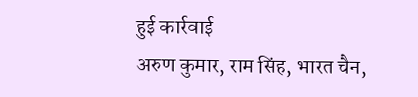हुई कार्रवाई
अरुण कुमार, राम सिंह, भारत चैन,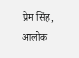प्रेम सिंह, आलोक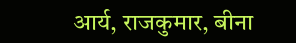आर्य, राजकुमार, बीना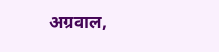अग्रवाल,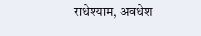राधेश्याम, अवधेश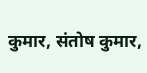कुमार, संतोष कुमार,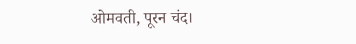ओमवती, पूरन चंद।